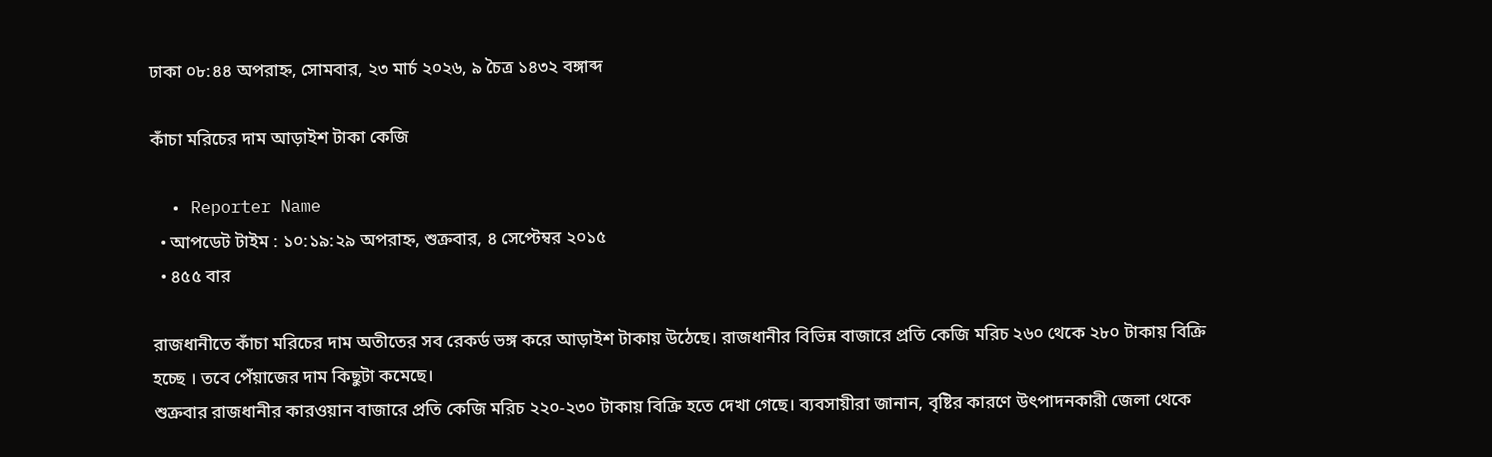ঢাকা ০৮:৪৪ অপরাহ্ন, সোমবার, ২৩ মার্চ ২০২৬, ৯ চৈত্র ১৪৩২ বঙ্গাব্দ

কাঁচা মরিচের দাম আড়াইশ টাকা কেজি

  • Reporter Name
  • আপডেট টাইম : ১০:১৯:২৯ অপরাহ্ন, শুক্রবার, ৪ সেপ্টেম্বর ২০১৫
  • ৪৫৫ বার

রাজধানীতে কাঁচা মরিচের দাম অতীতের সব রেকর্ড ভঙ্গ করে আড়াইশ টাকায় উঠেছে। রাজধানীর বিভিন্ন বাজারে প্রতি কেজি মরিচ ২৬০ থেকে ২৮০ টাকায় বিক্রি হচ্ছে । তবে পেঁয়াজের দাম কিছুটা কমেছে।
শুক্রবার রাজধানীর কারওয়ান বাজারে প্রতি কেজি মরিচ ২২০-২৩০ টাকায় বিক্রি হতে দেখা গেছে। ব্যবসায়ীরা জানান, বৃষ্টির কারণে উৎপাদনকারী জেলা থেকে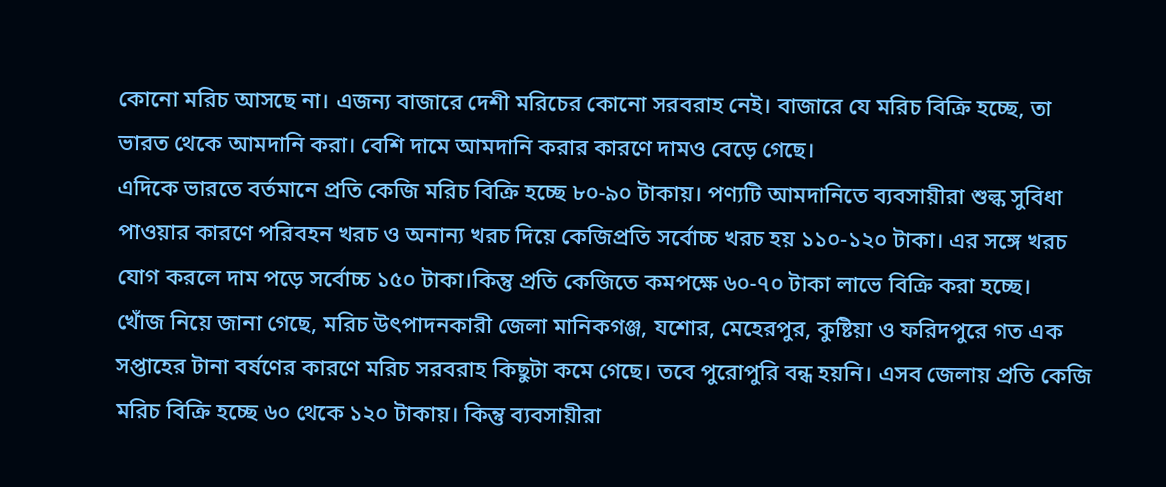কোনো মরিচ আসছে না। এজন্য বাজারে দেশী মরিচের কোনো সরবরাহ নেই। বাজারে যে মরিচ বিক্রি হচ্ছে, তা ভারত থেকে আমদানি করা। বেশি দামে আমদানি করার কারণে দামও বেড়ে গেছে।
এদিকে ভারতে বর্তমানে প্রতি কেজি মরিচ বিক্রি হচ্ছে ৮০-৯০ টাকায়। পণ্যটি আমদানিতে ব্যবসায়ীরা শুল্ক সুবিধা পাওয়ার কারণে পরিবহন খরচ ও অনান্য খরচ দিয়ে কেজিপ্রতি সর্বোচ্চ খরচ হয় ১১০-১২০ টাকা। এর সঙ্গে খরচ যোগ করলে দাম পড়ে সর্বোচ্চ ১৫০ টাকা।কিন্তু প্রতি কেজিতে কমপক্ষে ৬০-৭০ টাকা লাভে বিক্রি করা হচ্ছে।
খোঁজ নিয়ে জানা গেছে, মরিচ উৎপাদনকারী জেলা মানিকগঞ্জ, যশোর, মেহেরপুর, কুষ্টিয়া ও ফরিদপুরে গত এক সপ্তাহের টানা বর্ষণের কারণে মরিচ সরবরাহ কিছুটা কমে গেছে। তবে পুরোপুরি বন্ধ হয়নি। এসব জেলায় প্রতি কেজি মরিচ বিক্রি হচ্ছে ৬০ থেকে ১২০ টাকায়। কিন্তু ব্যবসায়ীরা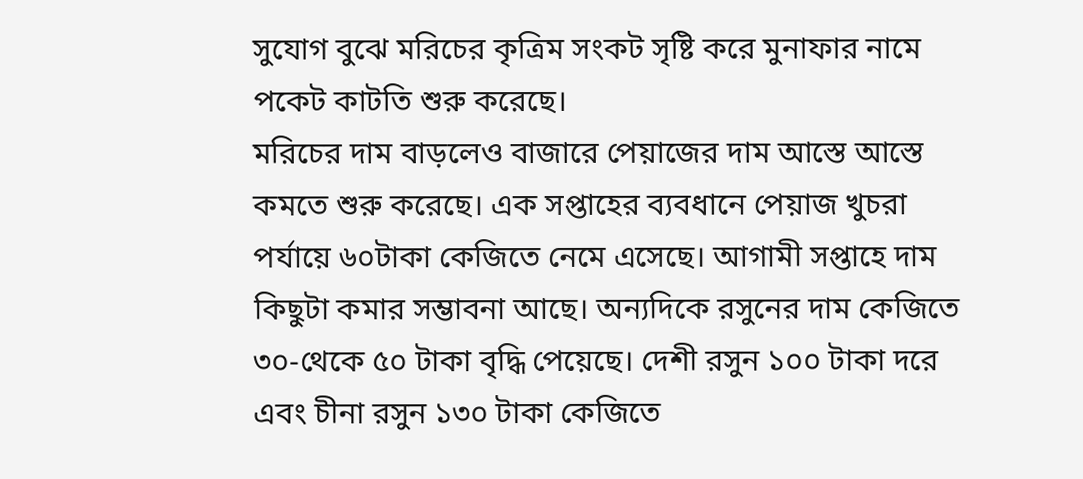সুযোগ বুঝে মরিচের কৃত্রিম সংকট সৃষ্টি করে মুনাফার নামে পকেট কাটতি শুরু করেছে।
মরিচের দাম বাড়লেও বাজারে পেয়াজের দাম আস্তে আস্তে কমতে শুরু করেছে। এক সপ্তাহের ব্যবধানে পেয়াজ খুচরা পর্যায়ে ৬০টাকা কেজিতে নেমে এসেছে। আগামী সপ্তাহে দাম কিছুটা কমার সম্ভাবনা আছে। অন্যদিকে রসুনের দাম কেজিতে ৩০-থেকে ৫০ টাকা বৃদ্ধি পেয়েছে। দেশী রসুন ১০০ টাকা দরে এবং চীনা রসুন ১৩০ টাকা কেজিতে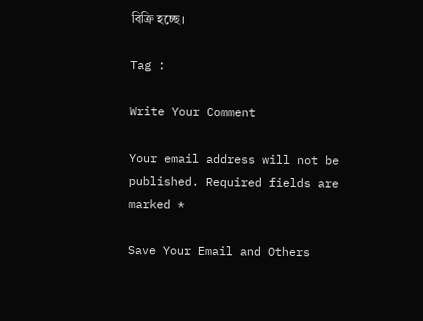বিক্রি হচ্ছে।

Tag :

Write Your Comment

Your email address will not be published. Required fields are marked *

Save Your Email and Others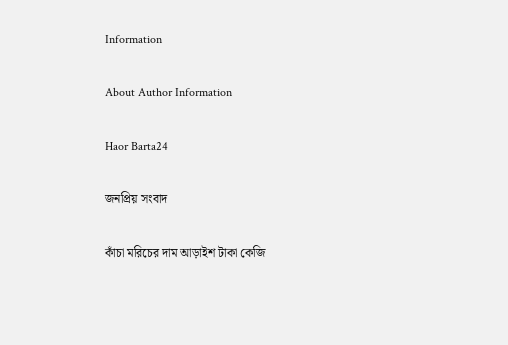Information

About Author Information

Haor Barta24

জনপ্রিয় সংবাদ

কাঁচা মরিচের দাম আড়াইশ টাকা কেজি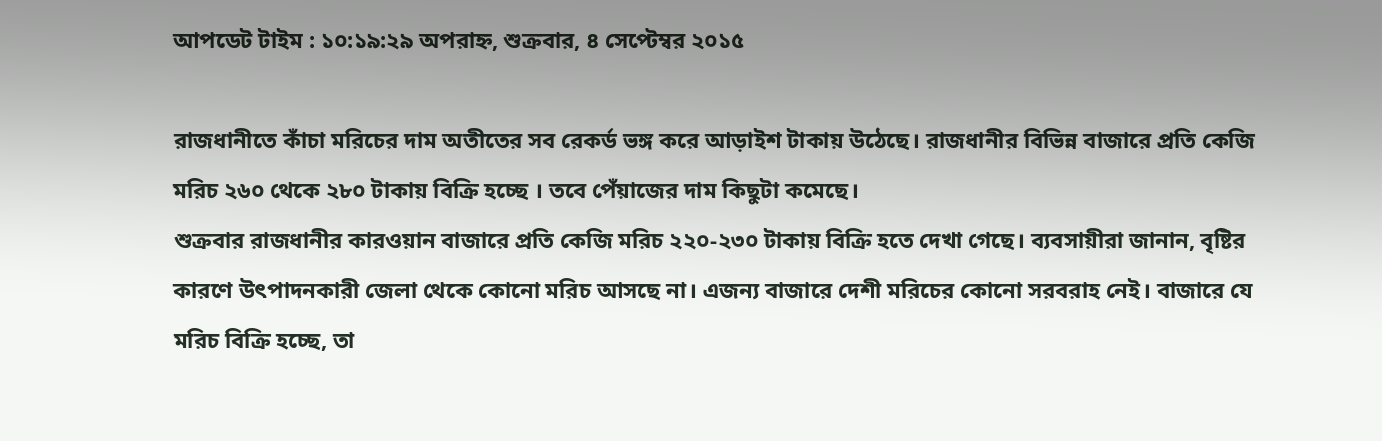আপডেট টাইম : ১০:১৯:২৯ অপরাহ্ন, শুক্রবার, ৪ সেপ্টেম্বর ২০১৫

রাজধানীতে কাঁচা মরিচের দাম অতীতের সব রেকর্ড ভঙ্গ করে আড়াইশ টাকায় উঠেছে। রাজধানীর বিভিন্ন বাজারে প্রতি কেজি মরিচ ২৬০ থেকে ২৮০ টাকায় বিক্রি হচ্ছে । তবে পেঁয়াজের দাম কিছুটা কমেছে।
শুক্রবার রাজধানীর কারওয়ান বাজারে প্রতি কেজি মরিচ ২২০-২৩০ টাকায় বিক্রি হতে দেখা গেছে। ব্যবসায়ীরা জানান, বৃষ্টির কারণে উৎপাদনকারী জেলা থেকে কোনো মরিচ আসছে না। এজন্য বাজারে দেশী মরিচের কোনো সরবরাহ নেই। বাজারে যে মরিচ বিক্রি হচ্ছে, তা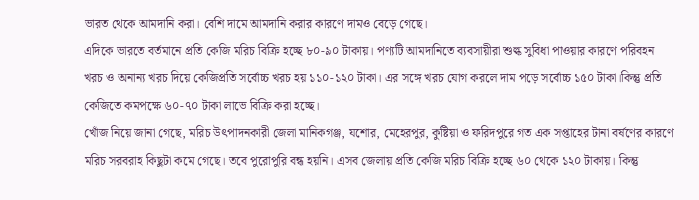ভারত থেকে আমদানি করা। বেশি দামে আমদানি করার কারণে দামও বেড়ে গেছে।
এদিকে ভারতে বর্তমানে প্রতি কেজি মরিচ বিক্রি হচ্ছে ৮০-৯০ টাকায়। পণ্যটি আমদানিতে ব্যবসায়ীরা শুল্ক সুবিধা পাওয়ার কারণে পরিবহন খরচ ও অনান্য খরচ দিয়ে কেজিপ্রতি সর্বোচ্চ খরচ হয় ১১০-১২০ টাকা। এর সঙ্গে খরচ যোগ করলে দাম পড়ে সর্বোচ্চ ১৫০ টাকা।কিন্তু প্রতি কেজিতে কমপক্ষে ৬০-৭০ টাকা লাভে বিক্রি করা হচ্ছে।
খোঁজ নিয়ে জানা গেছে, মরিচ উৎপাদনকারী জেলা মানিকগঞ্জ, যশোর, মেহেরপুর, কুষ্টিয়া ও ফরিদপুরে গত এক সপ্তাহের টানা বর্ষণের কারণে মরিচ সরবরাহ কিছুটা কমে গেছে। তবে পুরোপুরি বন্ধ হয়নি। এসব জেলায় প্রতি কেজি মরিচ বিক্রি হচ্ছে ৬০ থেকে ১২০ টাকায়। কিন্তু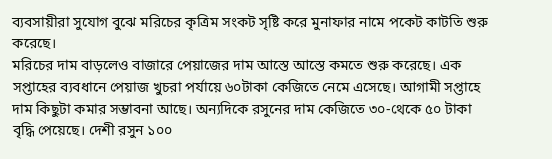ব্যবসায়ীরা সুযোগ বুঝে মরিচের কৃত্রিম সংকট সৃষ্টি করে মুনাফার নামে পকেট কাটতি শুরু করেছে।
মরিচের দাম বাড়লেও বাজারে পেয়াজের দাম আস্তে আস্তে কমতে শুরু করেছে। এক সপ্তাহের ব্যবধানে পেয়াজ খুচরা পর্যায়ে ৬০টাকা কেজিতে নেমে এসেছে। আগামী সপ্তাহে দাম কিছুটা কমার সম্ভাবনা আছে। অন্যদিকে রসুনের দাম কেজিতে ৩০-থেকে ৫০ টাকা বৃদ্ধি পেয়েছে। দেশী রসুন ১০০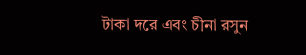টাকা দরে এবং চীনা রসুন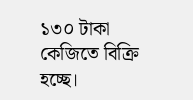১৩০ টাকা কেজিতে বিক্রি হচ্ছে।